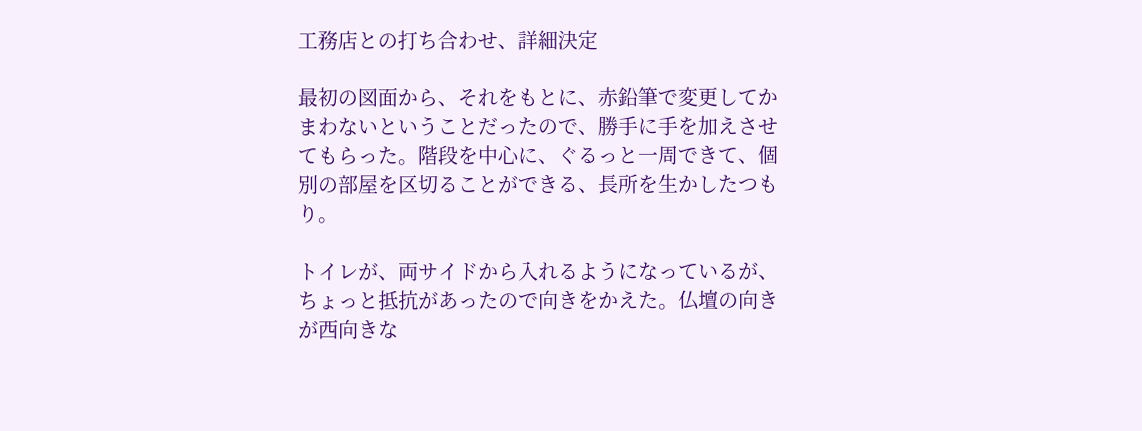工務店との打ち合わせ、詳細決定

最初の図面から、それをもとに、赤鉛筆で変更してかまわないということだったので、勝手に手を加えさせてもらった。階段を中心に、ぐるっと一周できて、個別の部屋を区切ることができる、長所を生かしたつもり。

トイレが、両サイドから入れるようになっているが、ちょっと抵抗があったので向きをかえた。仏壇の向きが西向きな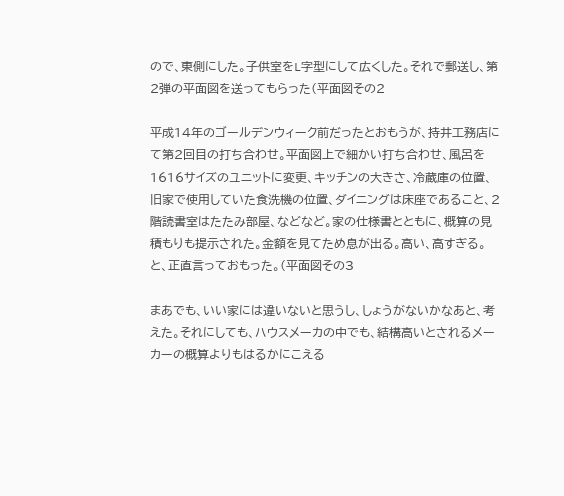ので、東側にした。子供室をL字型にして広くした。それで郵送し、第2弾の平面図を送ってもらった(平面図その2

平成14年のゴールデンウィーク前だったとおもうが、持井工務店にて第2回目の打ち合わせ。平面図上で細かい打ち合わせ、風呂を1616サイズのユニットに変更、キッチンの大きさ、冷蔵庫の位置、旧家で使用していた食洗機の位置、ダイニングは床座であること、2階読書室はたたみ部屋、などなど。家の仕様書とともに、概算の見積もりも提示された。金額を見てため息が出る。高い、高すぎる。と、正直言っておもった。(平面図その3

まあでも、いい家には違いないと思うし、しょうがないかなあと、考えた。それにしても、ハウスメーカの中でも、結構高いとされるメーカーの概算よりもはるかにこえる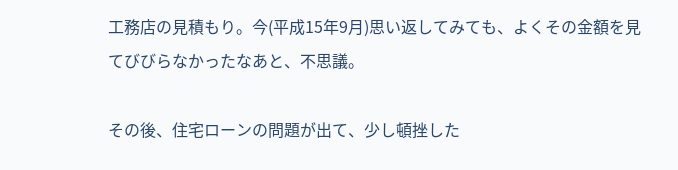工務店の見積もり。今(平成15年9月)思い返してみても、よくその金額を見てびびらなかったなあと、不思議。

その後、住宅ローンの問題が出て、少し頓挫した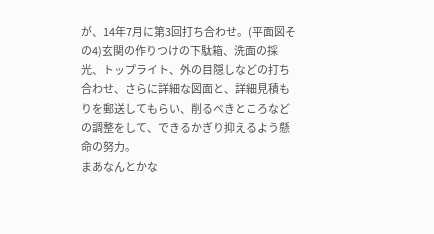が、14年7月に第3回打ち合わせ。(平面図その4)玄関の作りつけの下駄箱、洗面の採光、トップライト、外の目隠しなどの打ち合わせ、さらに詳細な図面と、詳細見積もりを郵送してもらい、削るべきところなどの調整をして、できるかぎり抑えるよう懸命の努力。
まあなんとかな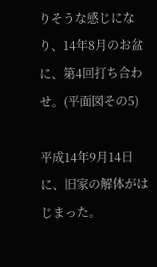りそうな感じになり、14年8月のお盆に、第4回打ち合わせ。(平面図その5)

平成14年9月14日に、旧家の解体がはじまった。